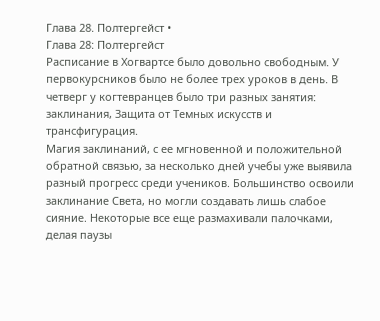Глава 28. Полтергейст •
Глава 28: Полтергейст
Расписание в Хогвартсе было довольно свободным. У первокурсников было не более трех уроков в день. В четверг у когтевранцев было три разных занятия: заклинания, Защита от Темных искусств и трансфигурация.
Магия заклинаний, с ее мгновенной и положительной обратной связью, за несколько дней учебы уже выявила разный прогресс среди учеников. Большинство освоили заклинание Света, но могли создавать лишь слабое сияние. Некоторые все еще размахивали палочками, делая паузы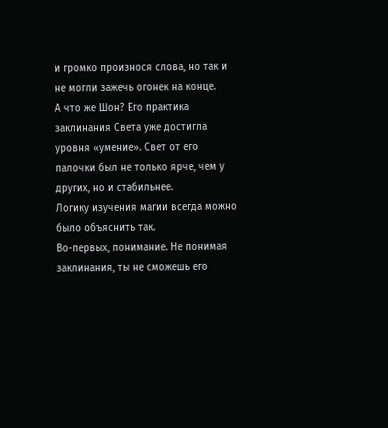и громко произнося слова, но так и не могли зажечь огонек на конце.
А что же Шон? Его практика заклинания Света уже достигла уровня «умение». Свет от его палочки был не только ярче, чем у других, но и стабильнее.
Логику изучения магии всегда можно было объяснить так.
Во-первых, понимание. Не понимая заклинания, ты не сможешь его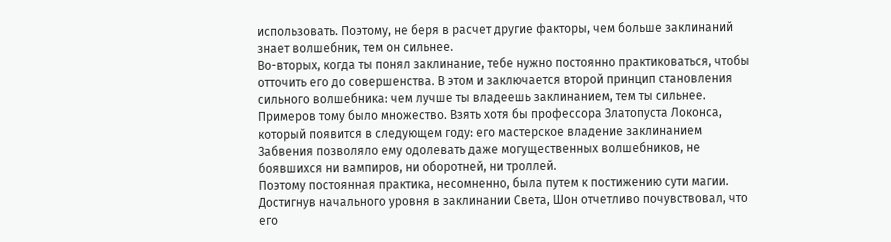использовать. Поэтому, не беря в расчет другие факторы, чем больше заклинаний знает волшебник, тем он сильнее.
Во-вторых, когда ты понял заклинание, тебе нужно постоянно практиковаться, чтобы отточить его до совершенства. В этом и заключается второй принцип становления сильного волшебника: чем лучше ты владеешь заклинанием, тем ты сильнее. Примеров тому было множество. Взять хотя бы профессора Златопуста Локонса, который появится в следующем году: его мастерское владение заклинанием Забвения позволяло ему одолевать даже могущественных волшебников, не боявшихся ни вампиров, ни оборотней, ни троллей.
Поэтому постоянная практика, несомненно, была путем к постижению сути магии.
Достигнув начального уровня в заклинании Света, Шон отчетливо почувствовал, что его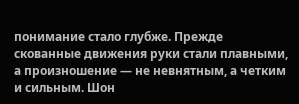понимание стало глубже. Прежде скованные движения руки стали плавными, а произношение — не невнятным, а четким и сильным. Шон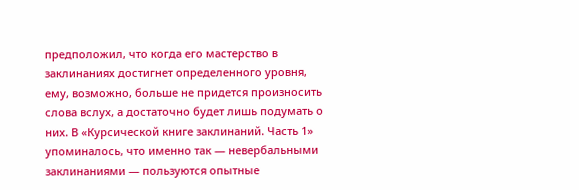предположил, что когда его мастерство в заклинаниях достигнет определенного уровня, ему, возможно, больше не придется произносить слова вслух, а достаточно будет лишь подумать о них. В «Курсической книге заклинаний. Часть 1» упоминалось, что именно так — невербальными заклинаниями — пользуются опытные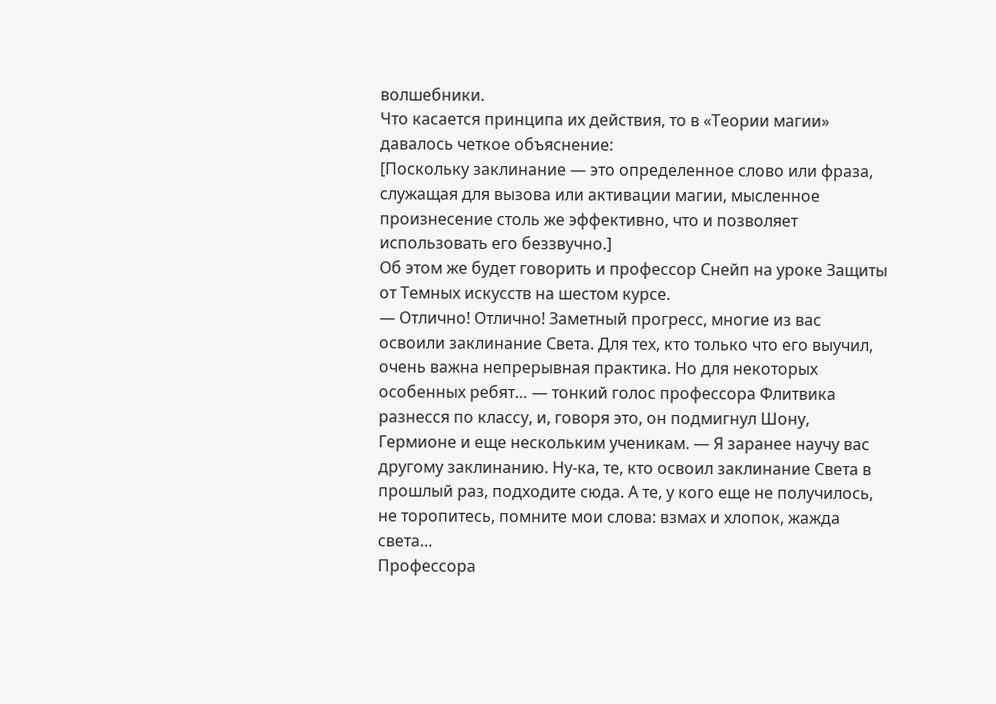волшебники.
Что касается принципа их действия, то в «Теории магии» давалось четкое объяснение:
[Поскольку заклинание — это определенное слово или фраза, служащая для вызова или активации магии, мысленное произнесение столь же эффективно, что и позволяет использовать его беззвучно.]
Об этом же будет говорить и профессор Снейп на уроке Защиты от Темных искусств на шестом курсе.
— Отлично! Отлично! Заметный прогресс, многие из вас освоили заклинание Света. Для тех, кто только что его выучил, очень важна непрерывная практика. Но для некоторых особенных ребят… — тонкий голос профессора Флитвика разнесся по классу, и, говоря это, он подмигнул Шону, Гермионе и еще нескольким ученикам. — Я заранее научу вас другому заклинанию. Ну-ка, те, кто освоил заклинание Света в прошлый раз, подходите сюда. А те, у кого еще не получилось, не торопитесь, помните мои слова: взмах и хлопок, жажда света…
Профессора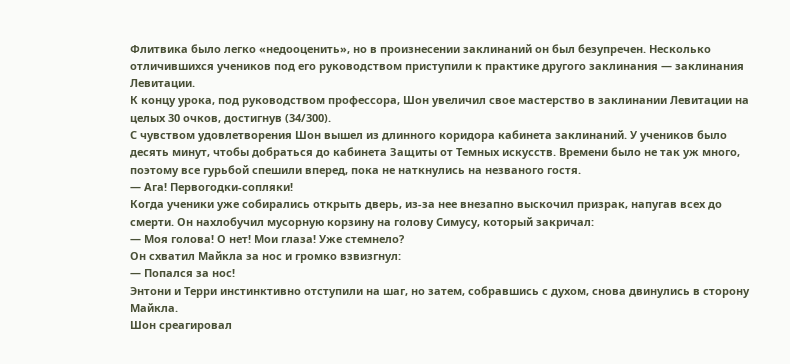Флитвика было легко «недооценить», но в произнесении заклинаний он был безупречен. Несколько отличившихся учеников под его руководством приступили к практике другого заклинания — заклинания Левитации.
К концу урока, под руководством профессора, Шон увеличил свое мастерство в заклинании Левитации на целых 30 очков, достигнув (34/300).
С чувством удовлетворения Шон вышел из длинного коридора кабинета заклинаний. У учеников было десять минут, чтобы добраться до кабинета Защиты от Темных искусств. Времени было не так уж много, поэтому все гурьбой спешили вперед, пока не наткнулись на незваного гостя.
— Ага! Первогодки-сопляки!
Когда ученики уже собирались открыть дверь, из-за нее внезапно выскочил призрак, напугав всех до смерти. Он нахлобучил мусорную корзину на голову Симусу, который закричал:
— Моя голова! О нет! Мои глаза! Уже стемнело?
Он схватил Майкла за нос и громко взвизгнул:
— Попался за нос!
Энтони и Терри инстинктивно отступили на шаг, но затем, собравшись с духом, снова двинулись в сторону Майкла.
Шон среагировал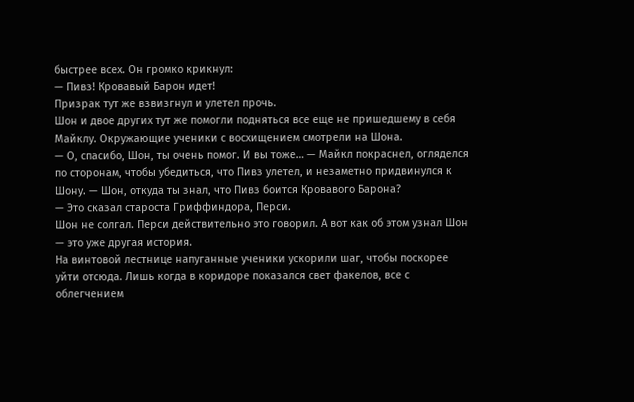быстрее всех. Он громко крикнул:
— Пивз! Кровавый Барон идет!
Призрак тут же взвизгнул и улетел прочь.
Шон и двое других тут же помогли подняться все еще не пришедшему в себя Майклу. Окружающие ученики с восхищением смотрели на Шона.
— О, спасибо, Шон, ты очень помог. И вы тоже… — Майкл покраснел, огляделся по сторонам, чтобы убедиться, что Пивз улетел, и незаметно придвинулся к Шону. — Шон, откуда ты знал, что Пивз боится Кровавого Барона?
— Это сказал староста Гриффиндора, Перси.
Шон не солгал. Перси действительно это говорил. А вот как об этом узнал Шон — это уже другая история.
На винтовой лестнице напуганные ученики ускорили шаг, чтобы поскорее уйти отсюда. Лишь когда в коридоре показался свет факелов, все с облегчением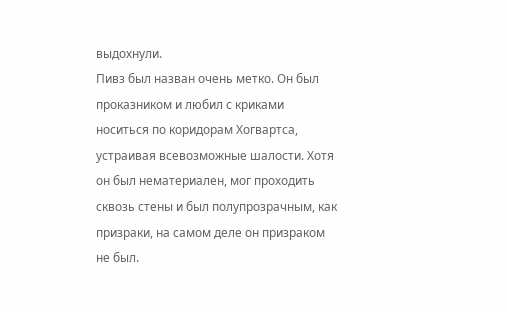выдохнули.
Пивз был назван очень метко. Он был проказником и любил с криками носиться по коридорам Хогвартса, устраивая всевозможные шалости. Хотя он был нематериален, мог проходить сквозь стены и был полупрозрачным, как призраки, на самом деле он призраком не был.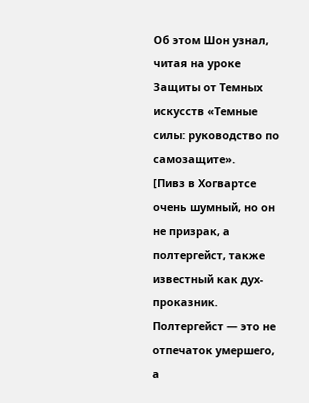Об этом Шон узнал, читая на уроке Защиты от Темных искусств «Темные силы: руководство по самозащите».
[Пивз в Хогвартсе очень шумный, но он не призрак, а полтергейст, также известный как дух-проказник. Полтергейст — это не отпечаток умершего, а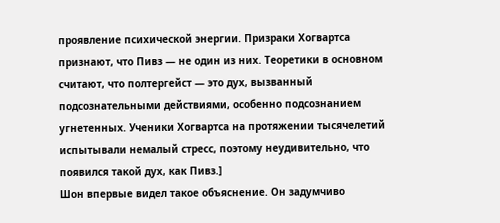проявление психической энергии. Призраки Хогвартса признают, что Пивз — не один из них. Теоретики в основном считают, что полтергейст — это дух, вызванный подсознательными действиями, особенно подсознанием угнетенных. Ученики Хогвартса на протяжении тысячелетий испытывали немалый стресс, поэтому неудивительно, что появился такой дух, как Пивз.]
Шон впервые видел такое объяснение. Он задумчиво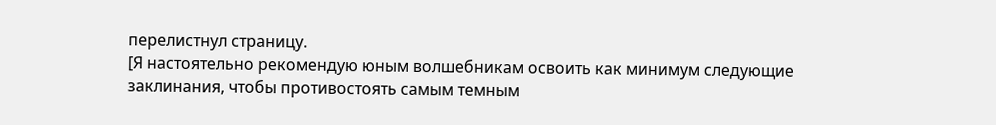перелистнул страницу.
[Я настоятельно рекомендую юным волшебникам освоить как минимум следующие заклинания, чтобы противостоять самым темным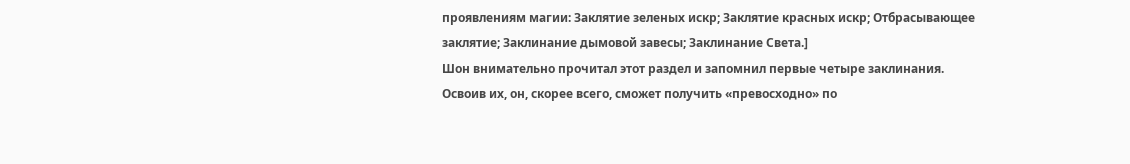проявлениям магии: Заклятие зеленых искр; Заклятие красных искр; Отбрасывающее заклятие; Заклинание дымовой завесы; Заклинание Света.]
Шон внимательно прочитал этот раздел и запомнил первые четыре заклинания. Освоив их, он, скорее всего, сможет получить «превосходно» по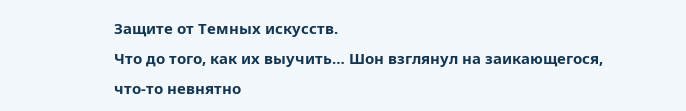Защите от Темных искусств.
Что до того, как их выучить… Шон взглянул на заикающегося, что-то невнятно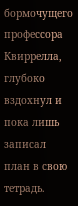бормочущего профессора Квиррелла, глубоко вздохнул и пока лишь записал план в свою тетрадь.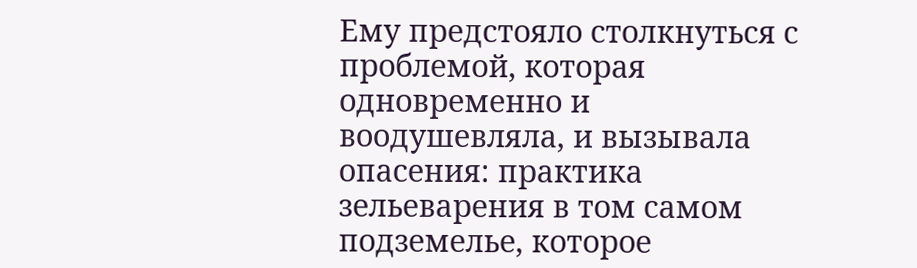Ему предстояло столкнуться с проблемой, которая одновременно и воодушевляла, и вызывала опасения: практика зельеварения в том самом подземелье, которое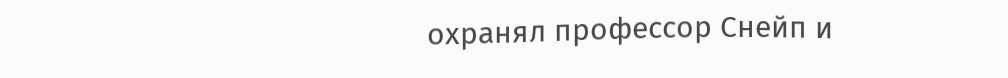охранял профессор Снейп и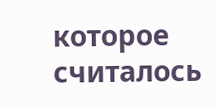которое считалось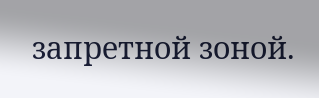запретной зоной.